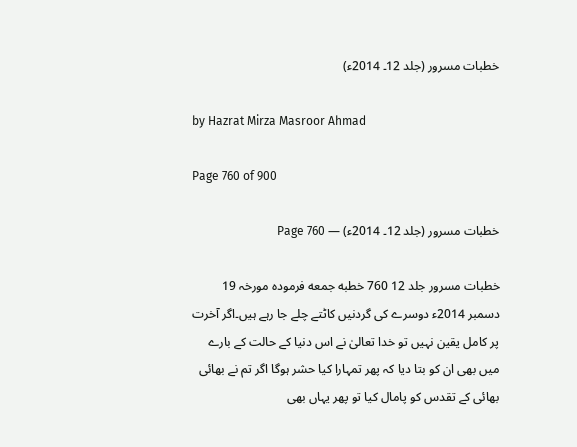خطبات مسرور (جلد 12۔ 2014ء)

by Hazrat Mirza Masroor Ahmad

Page 760 of 900

خطبات مسرور (جلد 12۔ 2014ء) — Page 760

خطبات مسرور جلد 12 760 خطبه جمعه فرمودہ مورخہ 19 دسمبر 2014ء دوسرے کی گردنیں کاٹتے چلے جا رہے ہیں۔اگر آخرت پر کامل یقین نہیں تو خدا تعالیٰ نے اس دنیا کے حالت کے بارے میں بھی ان کو بتا دیا کہ پھر تمہارا کیا حشر ہوگا اگر تم نے بھائی بھائی کے تقدس کو پامال کیا تو پھر یہاں بھی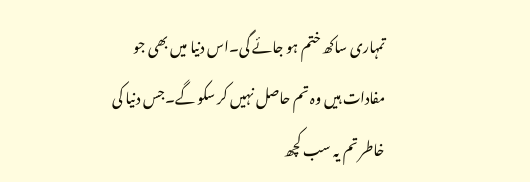تمہاری ساکھ ختم ہو جائے گی۔اس دنیا میں بھی جو مفادات ہیں وہ تم حاصل نہیں کر سکو گے۔جس دنیا کی خاطر تم یہ سب کچھ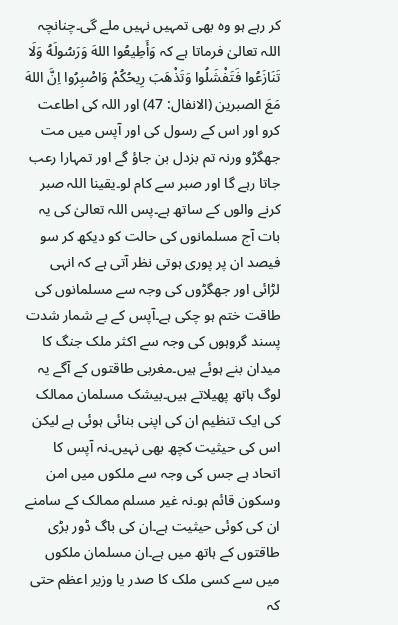کر رہے ہو وہ بھی تمہیں نہیں ملے گی۔چنانچہ اللہ تعالیٰ فرماتا ہے کہ وَأَطِيعُوا اللهَ وَرَسُولَهُ وَلَا تَنَازَعُوا فَتَفْشَلُوا وَتَذْهَبَ رِيحُكُمْ وَاصْبِرُوا اِنَّ اللهَ مَعَ الصبرين (الانفال: 47) اور اللہ کی اطاعت کرو اور اس کے رسول کی اور آپس میں مت جھگڑو ورنہ تم بزدل بن جاؤ گے اور تمہارا رعب جاتا رہے گا اور صبر سے کام لو۔یقینا اللہ صبر کرنے والوں کے ساتھ ہے۔پس اللہ تعالیٰ کی یہ بات آج مسلمانوں کی حالت کو دیکھ کر سو فیصد ان پر پوری ہوتی نظر آتی ہے کہ انہی لڑائی اور جھگڑوں کی وجہ سے مسلمانوں کی طاقت ختم ہو چکی ہے۔آپس کے بے شمار شدت پسند گروہوں کی وجہ سے اکثر ملک جنگ کا میدان بنے ہوئے ہیں۔مغربی طاقتوں کے آگے یہ لوگ ہاتھ پھیلاتے ہیں۔بیشک مسلمان ممالک کی ایک تنظیم ان کی اپنی بنائی ہوئی ہے لیکن اس کی حیثیت کچھ بھی نہیں۔نہ آپس کا اتحاد ہے جس کی وجہ سے ملکوں میں امن وسکون قائم ہو۔نہ غیر مسلم ممالک کے سامنے ان کی کوئی حیثیت ہے۔ان کی باگ ڈور بڑی طاقتوں کے ہاتھ میں ہے۔ان مسلمان ملکوں میں سے کسی ملک کا صدر یا وزیر اعظم حتی کہ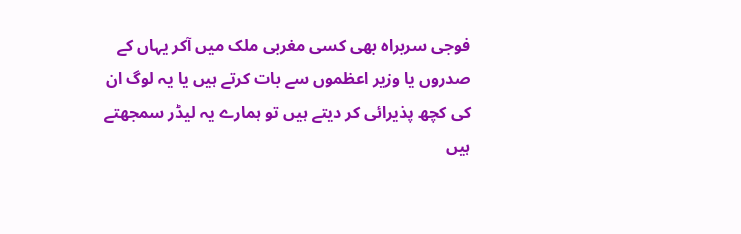فوجی سربراہ بھی کسی مغربی ملک میں آکر یہاں کے صدروں یا وزیر اعظموں سے بات کرتے ہیں یا یہ لوگ ان کی کچھ پذیرائی کر دیتے ہیں تو ہمارے یہ لیڈر سمجھتے ہیں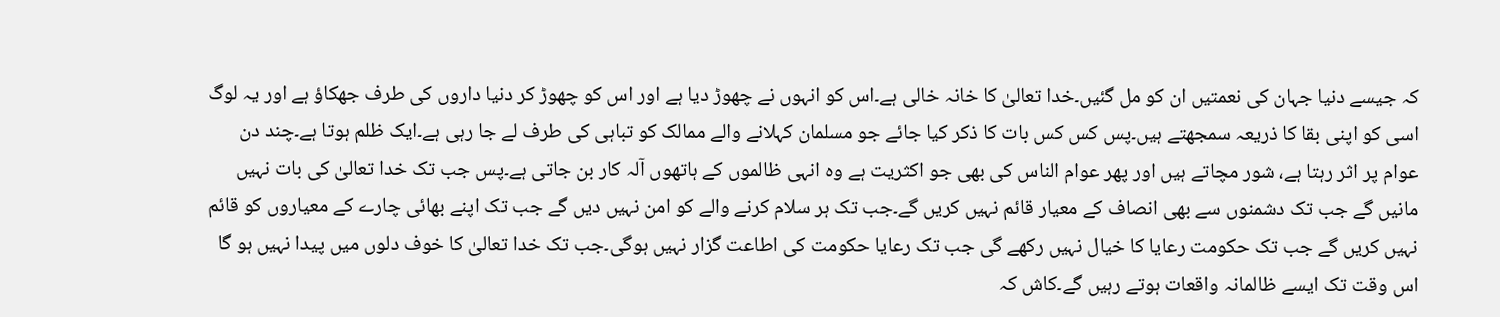کہ جیسے دنیا جہان کی نعمتیں ان کو مل گئیں۔خدا تعالیٰ کا خانہ خالی ہے۔اس کو انہوں نے چھوڑ دیا ہے اور اس کو چھوڑ کر دنیا داروں کی طرف جھکاؤ ہے اور یہ لوگ اسی کو اپنی بقا کا ذریعہ سمجھتے ہیں۔پس کس کس بات کا ذکر کیا جائے جو مسلمان کہلانے والے ممالک کو تباہی کی طرف لے جا رہی ہے۔ایک ظلم ہوتا ہے۔چند دن عوام پر اثر رہتا ہے، شور مچاتے ہیں اور پھر عوام الناس کی بھی جو اکثریت ہے وہ انہی ظالموں کے ہاتھوں آلہ کار بن جاتی ہے۔پس جب تک خدا تعالیٰ کی بات نہیں مانیں گے جب تک دشمنوں سے بھی انصاف کے معیار قائم نہیں کریں گے۔جب تک ہر سلام کرنے والے کو امن نہیں دیں گے جب تک اپنے بھائی چارے کے معیاروں کو قائم نہیں کریں گے جب تک حکومت رعایا کا خیال نہیں رکھے گی جب تک رعایا حکومت کی اطاعت گزار نہیں ہوگی۔جب تک خدا تعالیٰ کا خوف دلوں میں پیدا نہیں ہو گا اس وقت تک ایسے ظالمانہ واقعات ہوتے رہیں گے۔کاش کہ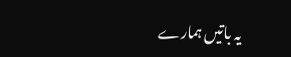یہ باتیں ہمارے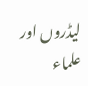لیڈروں اور علماء